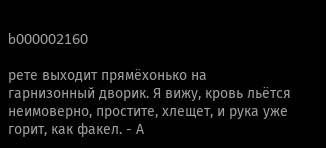b000002160

рете выходит прямёхонько на гарнизонный дворик. Я вижу, кровь льётся неимоверно, простите, хлещет, и рука уже горит, как факел. - А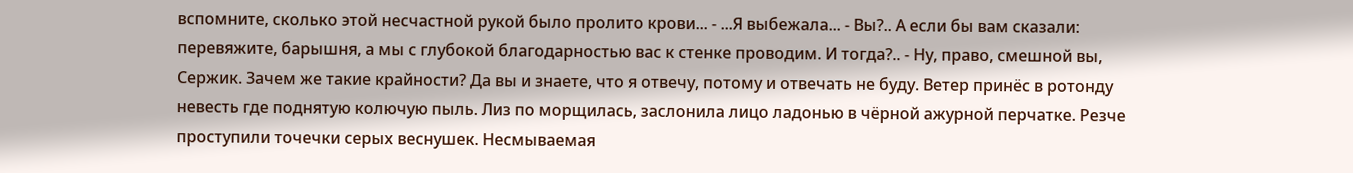вспомните, сколько этой несчастной рукой было пролито крови... - ...Я выбежала... - Вы?.. А если бы вам сказали: перевяжите, барышня, а мы с глубокой благодарностью вас к стенке проводим. И тогда?.. - Ну, право, смешной вы, Сержик. Зачем же такие крайности? Да вы и знаете, что я отвечу, потому и отвечать не буду. Ветер принёс в ротонду невесть где поднятую колючую пыль. Лиз по морщилась, заслонила лицо ладонью в чёрной ажурной перчатке. Резче проступили точечки серых веснушек. Несмываемая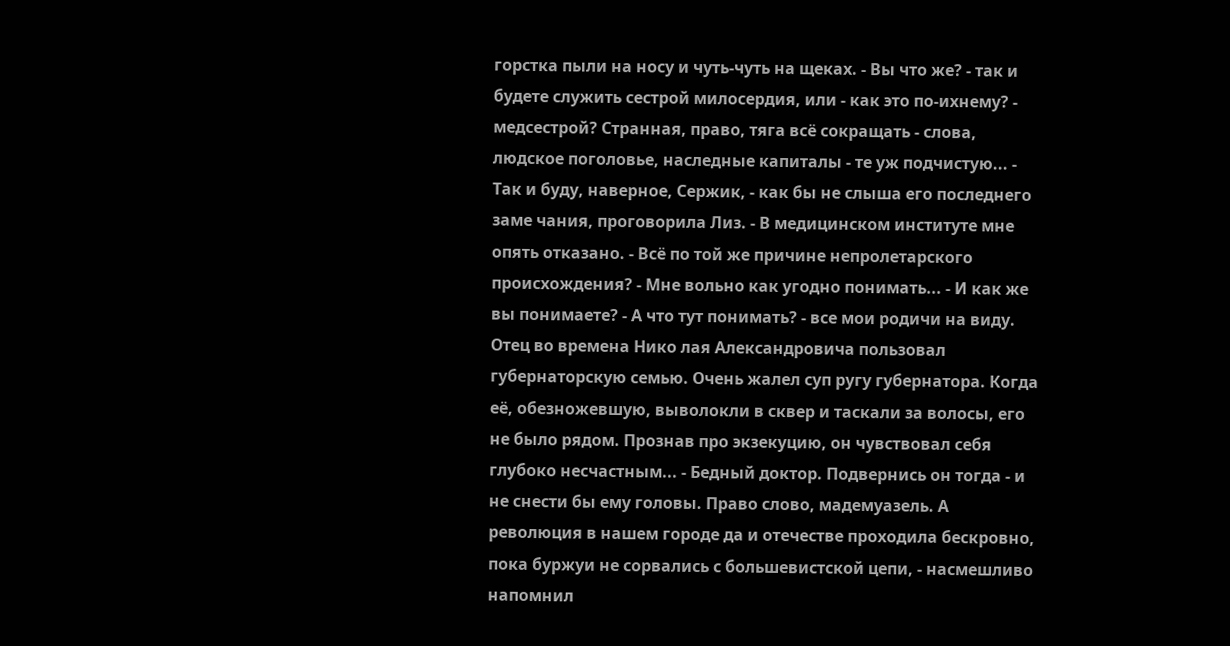горстка пыли на носу и чуть-чуть на щеках. - Вы что же? - так и будете служить сестрой милосердия, или - как это по-ихнему? - медсестрой? Странная, право, тяга всё сокращать - слова, людское поголовье, наследные капиталы - те уж подчистую... - Так и буду, наверное, Сержик, - как бы не слыша его последнего заме чания, проговорила Лиз. - В медицинском институте мне опять отказано. - Всё по той же причине непролетарского происхождения? - Мне вольно как угодно понимать... - И как же вы понимаете? - А что тут понимать? - все мои родичи на виду. Отец во времена Нико лая Александровича пользовал губернаторскую семью. Очень жалел суп ругу губернатора. Когда её, обезножевшую, выволокли в сквер и таскали за волосы, его не было рядом. Прознав про экзекуцию, он чувствовал себя глубоко несчастным... - Бедный доктор. Подвернись он тогда - и не снести бы ему головы. Право слово, мадемуазель. А революция в нашем городе да и отечестве проходила бескровно, пока буржуи не сорвались с большевистской цепи, - насмешливо напомнил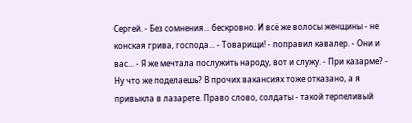Сергей. - Без сомнения... бескровно. И всё же волосы женщины - не конская грива, господа... - Товарищи! - поправил кавалер. - Они и вас... - Я же мечтала послужить народу, вот и служу. - При казарме? - Ну что же поделаешь? В прочих вакансиях тоже отказано, а я привыкла в лазарете. Право слово, солдаты - такой терпеливый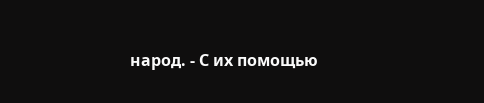народ. - С их помощью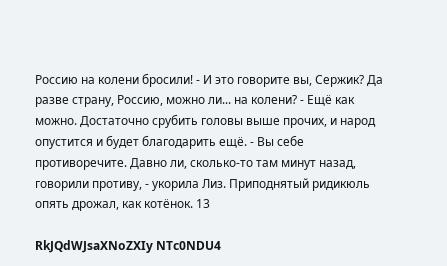Россию на колени бросили! - И это говорите вы, Сержик? Да разве страну, Россию, можно ли... на колени? - Ещё как можно. Достаточно срубить головы выше прочих, и народ опустится и будет благодарить ещё. - Вы себе противоречите. Давно ли, сколько-то там минут назад, говорили противу, - укорила Лиз. Приподнятый ридикюль опять дрожал, как котёнок. 13

RkJQdWJsaXNoZXIy NTc0NDU4